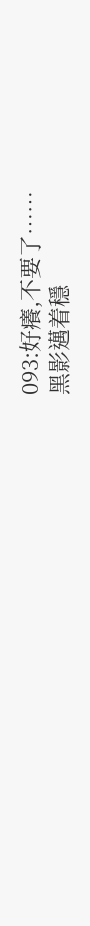093:好癢,不要了……
黑影邁着穩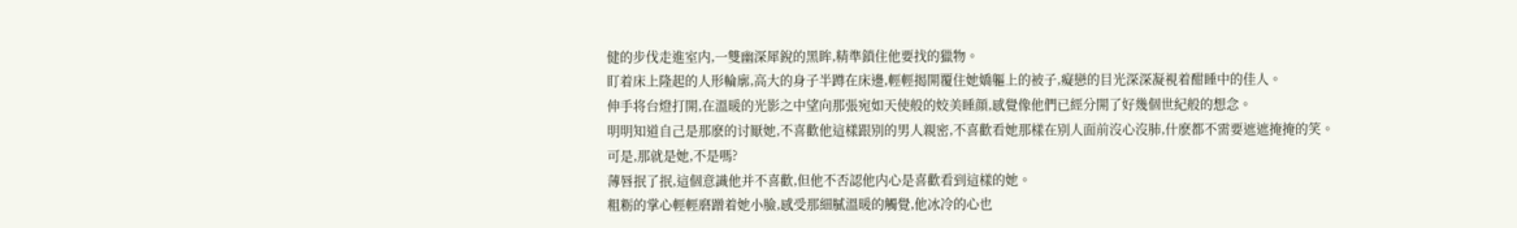健的步伐走進室内,一雙幽深犀銳的黑眸,精準鎖住他要找的獵物。
盯着床上隆起的人形輪廓,高大的身子半蹲在床邊,輕輕揭開覆住她嬌軀上的被子,癡戀的目光深深凝視着酣睡中的佳人。
伸手将台燈打開,在溫暖的光影之中望向那張宛如天使般的姣美睡顔,感覺像他們已經分開了好幾個世紀般的想念。
明明知道自己是那麽的讨厭她,不喜歡他這樣跟别的男人親密,不喜歡看她那樣在别人面前沒心沒肺,什麽都不需要遮遮掩掩的笑。
可是,那就是她,不是嗎?
薄唇抿了抿,這個意識他并不喜歡,但他不否認他内心是喜歡看到這樣的她。
粗粝的掌心輕輕磨蹭着她小臉,感受那細膩溫暖的觸覺,他冰冷的心也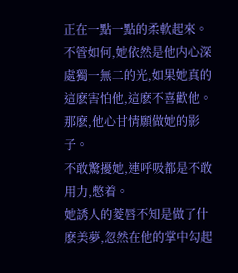正在一點一點的柔軟起來。
不管如何,她依然是他内心深處獨一無二的光,如果她真的這麽害怕他,這麽不喜歡他。那麽,他心甘情願做她的影子。
不敢驚擾她,連呼吸都是不敢用力,憋着。
她誘人的菱唇不知是做了什麽美夢,忽然在他的掌中勾起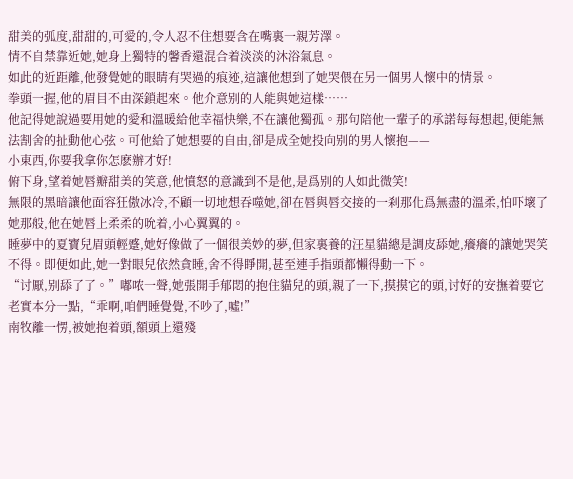甜美的弧度,甜甜的,可愛的,令人忍不住想要含在嘴裏一親芳澤。
情不自禁靠近她,她身上獨特的馨香還混合着淡淡的沐浴氣息。
如此的近距離,他發覺她的眼睛有哭過的痕迹,這讓他想到了她哭偎在另一個男人懷中的情景。
拳頭一握,他的眉目不由深鎖起來。他介意别的人能與她這樣……
他記得她說過要用她的愛和溫暖給他幸福快樂,不在讓他獨孤。那句陪他一輩子的承諾每每想起,便能無法割舍的扯動他心弦。可他給了她想要的自由,卻是成全她投向别的男人懷抱——
小東西,你要我拿你怎麽辦才好!
俯下身,望着她唇瓣甜美的笑意,他憤怒的意識到不是他,是爲别的人如此微笑!
無限的黑暗讓他面容狂傲冰冷,不顧一切地想吞噬她,卻在唇與唇交接的一刹那化爲無盡的溫柔,怕吓壞了她那般,他在她唇上柔柔的吮着,小心翼翼的。
睡夢中的夏寶兒眉頭輕蹙,她好像做了一個很美妙的夢,但家裏養的汪星貓總是調皮舔她,癢癢的讓她哭笑不得。即便如此,她一對眼兒依然貪睡,舍不得睜開,甚至連手指頭都懶得動一下。
“讨厭,别舔了了。”嘟哝一聲,她張開手郁悶的抱住貓兒的頭,親了一下,摸摸它的頭,讨好的安撫着要它老實本分一點,“乖啊,咱們睡覺覺,不吵了,噓!”
南牧離一愣,被她抱着頭,額頭上還殘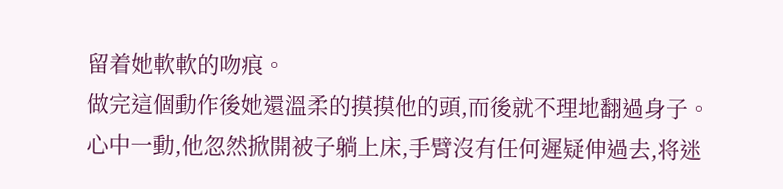留着她軟軟的吻痕。
做完這個動作後她還溫柔的摸摸他的頭,而後就不理地翻過身子。
心中一動,他忽然掀開被子躺上床,手臂沒有任何遲疑伸過去,将迷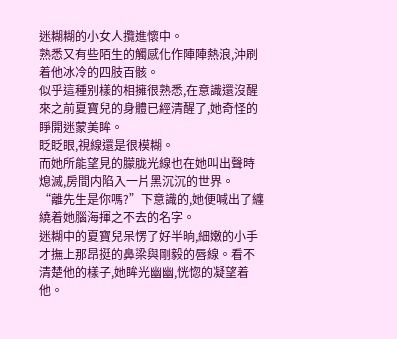迷糊糊的小女人攬進懷中。
熟悉又有些陌生的觸感化作陣陣熱浪,沖刷着他冰冷的四肢百骸。
似乎這種别樣的相擁很熟悉,在意識還沒醒來之前夏寶兒的身體已經清醒了,她奇怪的睜開迷蒙美眸。
眨眨眼,視線還是很模糊。
而她所能望見的朦胧光線也在她叫出聲時熄滅,房間内陷入一片黑沉沉的世界。
“離先生是你嗎?”下意識的,她便喊出了纏繞着她腦海揮之不去的名字。
迷糊中的夏寶兒呆愣了好半晌,細嫩的小手才撫上那昂挺的鼻梁與剛毅的唇線。看不清楚他的樣子,她眸光幽幽,恍惚的凝望着他。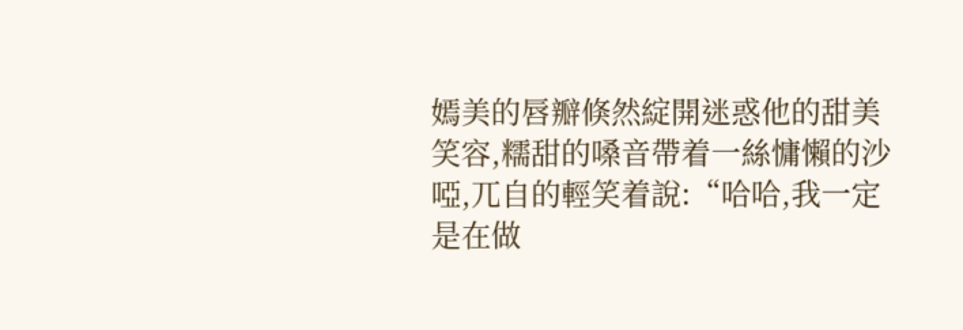嫣美的唇瓣倏然綻開迷惑他的甜美笑容,糯甜的嗓音帶着一絲慵懶的沙啞,兀自的輕笑着說:“哈哈,我一定是在做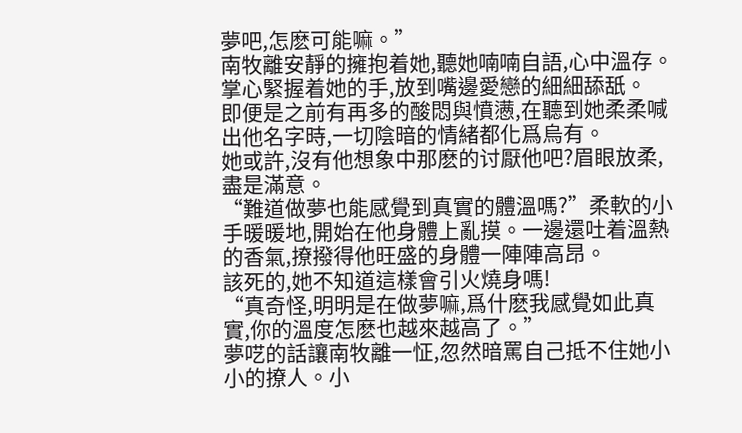夢吧,怎麽可能嘛。”
南牧離安靜的擁抱着她,聽她喃喃自語,心中溫存。
掌心緊握着她的手,放到嘴邊愛戀的細細舔舐。
即便是之前有再多的酸悶與憤懑,在聽到她柔柔喊出他名字時,一切陰暗的情緒都化爲烏有。
她或許,沒有他想象中那麽的讨厭他吧?眉眼放柔,盡是滿意。
“難道做夢也能感覺到真實的體溫嗎?”柔軟的小手暖暖地,開始在他身體上亂摸。一邊還吐着溫熱的香氣,撩撥得他旺盛的身體一陣陣高昂。
該死的,她不知道這樣會引火燒身嗎!
“真奇怪,明明是在做夢嘛,爲什麽我感覺如此真實,你的溫度怎麽也越來越高了。”
夢呓的話讓南牧離一怔,忽然暗罵自己抵不住她小小的撩人。小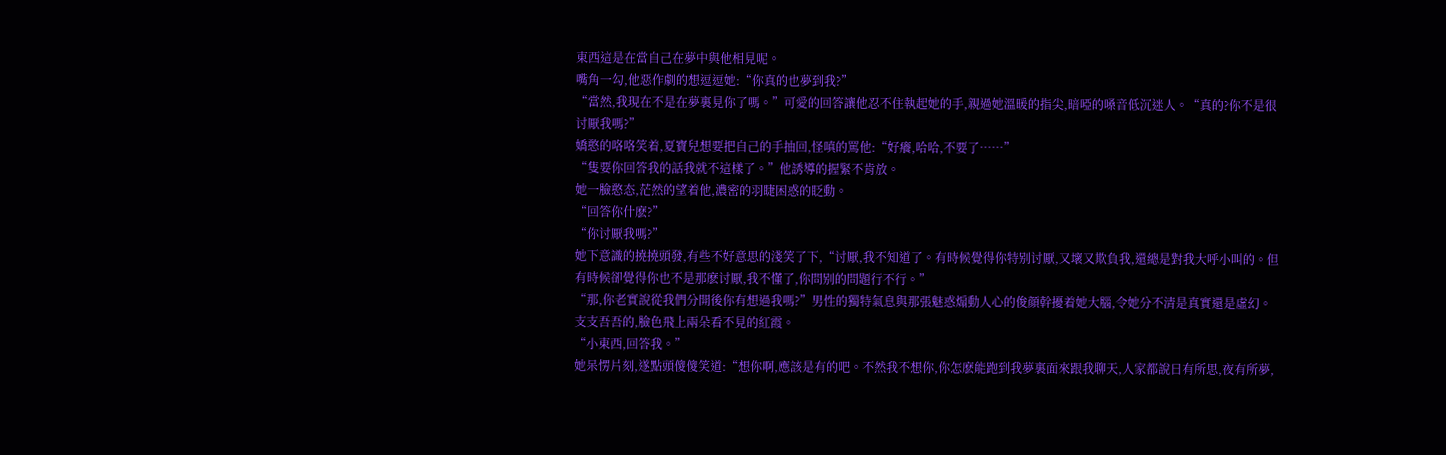東西這是在當自己在夢中與他相見呢。
嘴角一勾,他惡作劇的想逗逗她:“你真的也夢到我?”
“當然,我現在不是在夢裏見你了嗎。”可愛的回答讓他忍不住執起她的手,親過她溫暖的指尖,暗啞的嗓音低沉迷人。“真的?你不是很讨厭我嗎?”
嬌憨的咯咯笑着,夏寶兒想要把自己的手抽回,怪嗔的罵他:“好癢,哈哈,不要了……”
“隻要你回答我的話我就不這樣了。”他誘導的握緊不肯放。
她一臉憨态,茫然的望着他,濃密的羽睫困惑的眨動。
“回答你什麽?”
“你讨厭我嗎?”
她下意識的撓撓頭發,有些不好意思的淺笑了下,“讨厭,我不知道了。有時候覺得你特别讨厭,又壞又欺負我,還總是對我大呼小叫的。但有時候卻覺得你也不是那麽讨厭,我不懂了,你問别的問題行不行。”
“那,你老實說從我們分開後你有想過我嗎?”男性的獨特氣息與那張魅惑煽動人心的俊顔幹擾着她大腦,令她分不清是真實還是虛幻。
支支吾吾的,臉色飛上兩朵看不見的紅霞。
“小東西,回答我。”
她呆愣片刻,遂點頭傻傻笑道:“想你啊,應該是有的吧。不然我不想你,你怎麽能跑到我夢裏面來跟我聊天,人家都說日有所思,夜有所夢,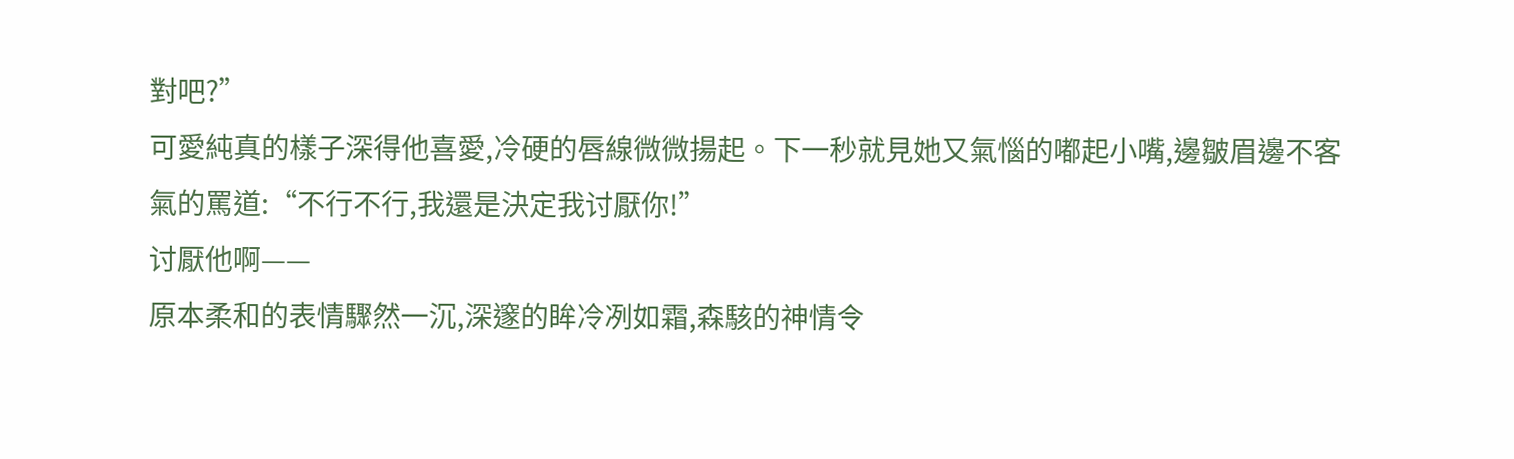對吧?”
可愛純真的樣子深得他喜愛,冷硬的唇線微微揚起。下一秒就見她又氣惱的嘟起小嘴,邊皺眉邊不客氣的罵道:“不行不行,我還是決定我讨厭你!”
讨厭他啊——
原本柔和的表情驟然一沉,深邃的眸冷冽如霜,森駭的神情令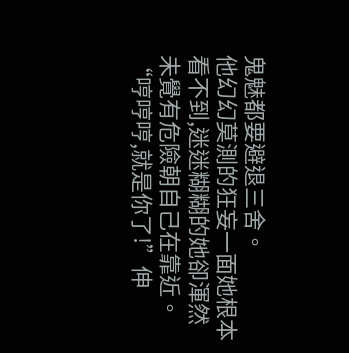鬼魅都要避退三舍。
他幻幻莫測的狂妄一面她根本看不到,迷迷糊糊的她卻渾然未覺有危險朝自己在靠近。
“哼哼哼,就是你了!”伸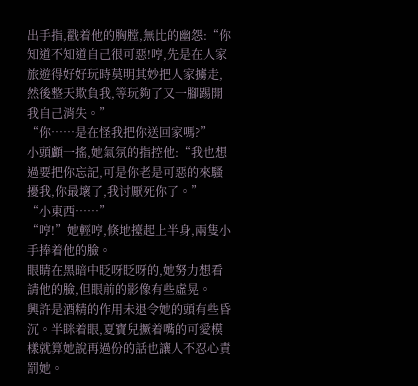出手指,戳着他的胸膛,無比的幽怨:“你知道不知道自己很可惡!哼,先是在人家旅遊得好好玩時莫明其妙把人家擄走,然後整天欺負我,等玩夠了又一腳踢開我自己消失。”
“你……是在怪我把你送回家嗎?”
小頭顱一搖,她氣氛的指控他:“我也想過要把你忘記,可是你老是可惡的來騷擾我,你最壞了,我讨厭死你了。”
“小東西……”
“哼!”她輕哼,倏地擡起上半身,兩隻小手捧着他的臉。
眼睛在黑暗中眨呀眨呀的,她努力想看請他的臉,但眼前的影像有些虛晃。
興許是酒精的作用未退令她的頭有些昏沉。半眯着眼,夏寶兒撅着嘴的可愛模樣就算她說再過份的話也讓人不忍心責罰她。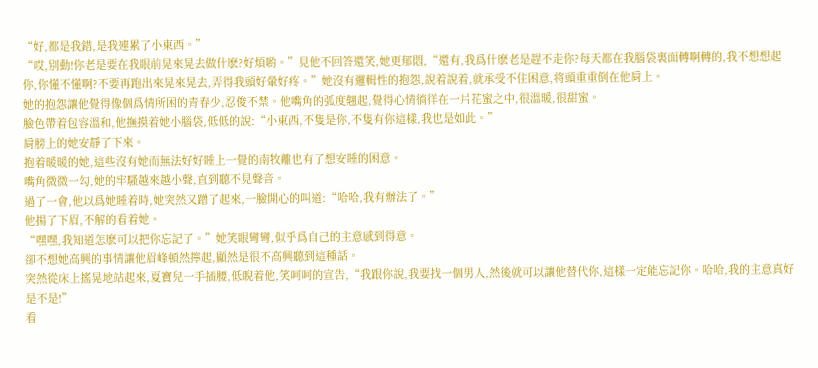“好,都是我錯,是我連累了小東西。”
“哎,别動!你老是要在我眼前晃來晃去做什麽?好煩喲。”見他不回答還笑,她更郁悶,“還有,我爲什麽老是趕不走你?每天都在我腦袋裏面轉啊轉的,我不想想起你,你懂不懂啊?不要再跑出來晃來晃去,弄得我頭好暈好疼。”她沒有邏輯性的抱怨,說着說着,就承受不住困意,将頭重重倒在他肩上。
她的抱怨讓他覺得像個爲情所困的青春少,忍俊不禁。他嘴角的弧度翹起,覺得心情徜徉在一片花蜜之中,很溫暖,很甜蜜。
臉色帶着包容溫和,他撫摸着她小腦袋,低低的說:“小東西,不隻是你,不隻有你這樣,我也是如此。”
肩膀上的她安靜了下來。
抱着暖暖的她,這些沒有她而無法好好睡上一覺的南牧離也有了想安睡的困意。
嘴角微微一勾,她的牢騷越來越小聲,直到聽不見聲音。
過了一會,他以爲她睡着時,她突然又蹭了起來,一臉開心的叫道:“哈哈,我有辦法了。”
他揚了下眉,不解的看着她。
“嘿嘿,我知道怎麽可以把你忘記了。”她笑眼彎彎,似乎爲自己的主意感到得意。
卻不想她高興的事情讓他眉峰頓然擰起,顯然是很不高興聽到這種話。
突然從床上搖晃地站起來,夏寶兒一手插腰,低睨着他,笑呵呵的宣告,“我跟你說,我要找一個男人,然後就可以讓他替代你,這樣一定能忘記你。哈哈,我的主意真好是不是!”
看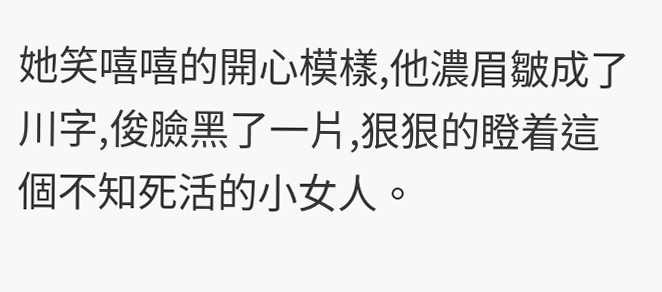她笑嘻嘻的開心模樣,他濃眉皺成了川字,俊臉黑了一片,狠狠的瞪着這個不知死活的小女人。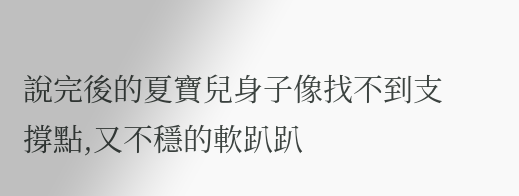說完後的夏寶兒身子像找不到支撐點,又不穩的軟趴趴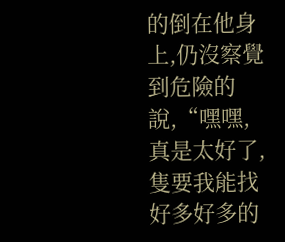的倒在他身上,仍沒察覺到危險的說,“嘿嘿,真是太好了,隻要我能找好多好多的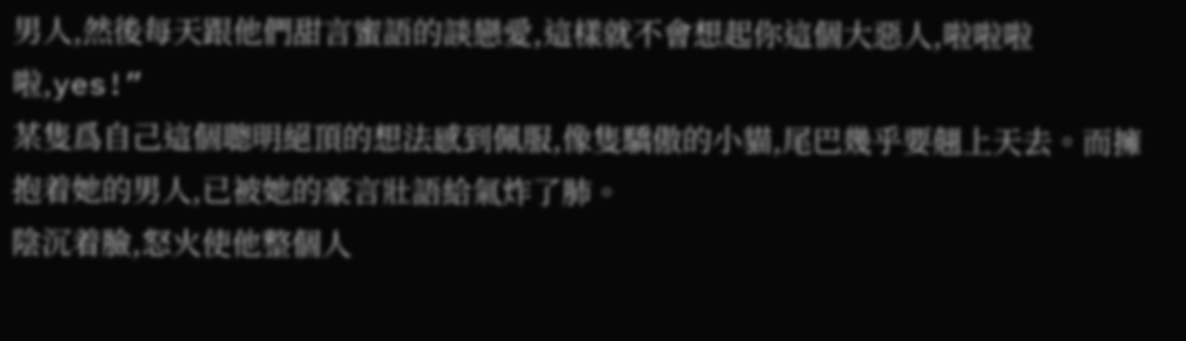男人,然後每天跟他們甜言蜜語的談戀愛,這樣就不會想起你這個大惡人,啦啦啦啦,yes!”
某隻爲自己這個聰明絕頂的想法感到佩服,像隻驕傲的小貓,尾巴幾乎要翹上天去。而擁抱着她的男人,已被她的豪言壯語給氣炸了肺。
陰沉着臉,怒火使他整個人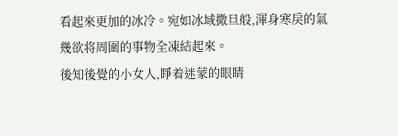看起來更加的冰冷。宛如冰域撒旦般,渾身寒戾的氣幾欲将周圍的事物全凍結起來。
後知後覺的小女人,睜着迷蒙的眼睛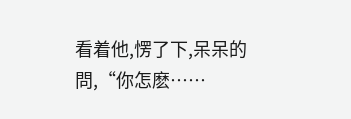看着他,愣了下,呆呆的問,“你怎麽……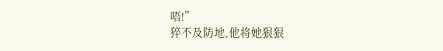唔!”
猝不及防地,他将她狠狠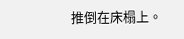推倒在床榻上。